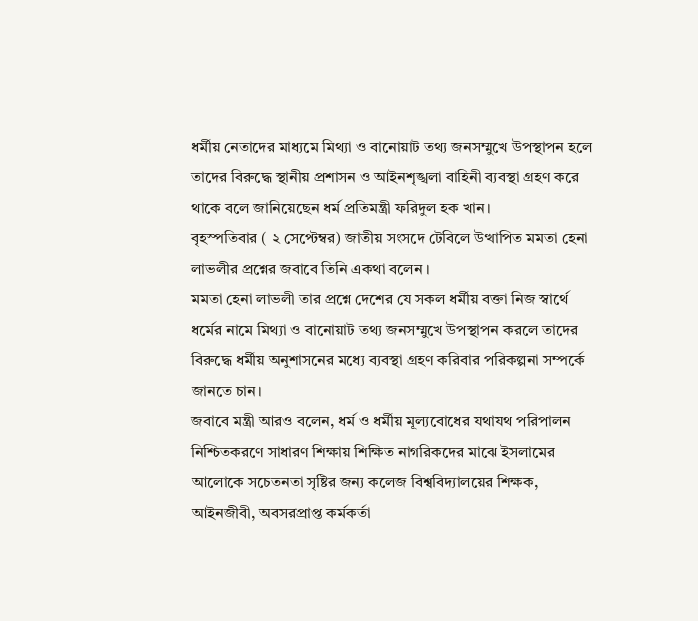ধর্মীয় নেতাদের মাধ্যমে মিথ্যা ও বানোয়াট তথ্য জনসম্মুখে উপস্থাপন হলে তাদের বিরুদ্ধে স্থানীয় প্রশাসন ও আইনশৃঙ্খলা বাহিনী ব্যবস্থা গ্রহণ করে থাকে বলে জানিয়েছেন ধর্ম প্রতিমন্ত্রী ফরিদুল হক খান।
বৃহস্পতিবার ( ২ সেপ্টেম্বর) জাতীয় সংসদে টেবিলে উত্থাপিত মমতা হেনা লাভলীর প্রশ্নের জবাবে তিনি একথা বলেন ।
মমতা হেনা লাভলী তার প্রশ্নে দেশের যে সকল ধর্মীয় বক্তা নিজ স্বার্থে ধর্মের নামে মিথ্যা ও বানোয়াট তথ্য জনসম্মুখে উপস্থাপন করলে তাদের বিরুদ্ধে ধর্মীয় অনুশাসনের মধ্যে ব্যবস্থা গ্রহণ করিবার পরিকল্পনা সম্পর্কে জানতে চান।
জবাবে মন্ত্রী আরও বলেন, ধর্ম ও ধর্মীয় মূল্যবোধের যথাযথ পরিপালন নিশ্চিতকরণে সাধারণ শিক্ষায় শিক্ষিত নাগরিকদের মাঝে ইসলামের আলোকে সচেতনতা সৃষ্টির জন্য কলেজ বিশ্ববিদ্যালয়ের শিক্ষক, আইনজীবী, অবসরপ্রাপ্ত কর্মকর্তা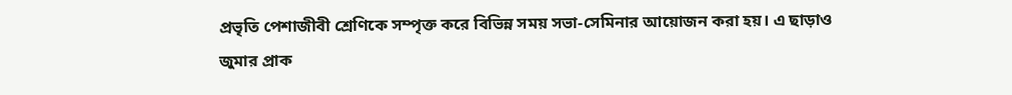প্রভৃতি পেশাজীবী শ্রেণিকে সম্পৃক্ত করে বিভিন্ন সময় সভা-সেমিনার আয়োজন করা হয়। এ ছাড়াও জুমার প্রাক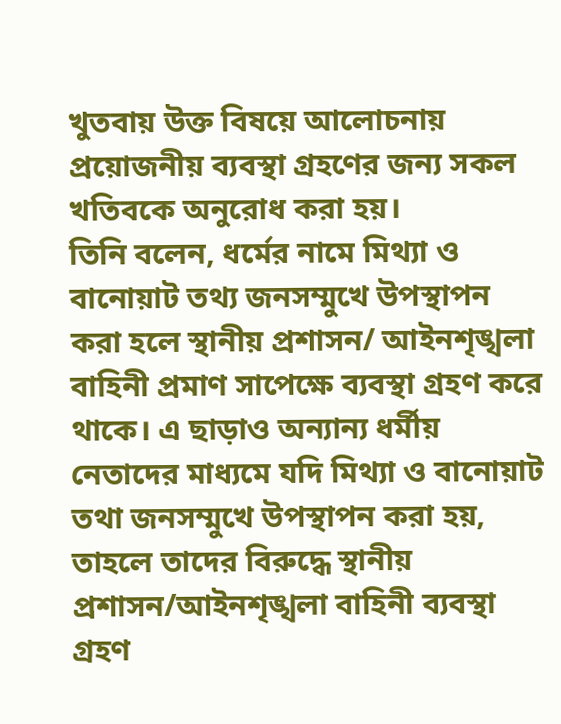খুতবায় উক্ত বিষয়ে আলোচনায় প্রয়োজনীয় ব্যবস্থা গ্রহণের জন্য সকল খতিবকে অনুরোধ করা হয়।
তিনি বলেন, ধর্মের নামে মিথ্যা ও বানোয়াট তথ্য জনসম্মুখে উপস্থাপন করা হলে স্থানীয় প্রশাসন/ আইনশৃঙ্খলা বাহিনী প্রমাণ সাপেক্ষে ব্যবস্থা গ্রহণ করে থাকে। এ ছাড়াও অন্যান্য ধর্মীয় নেতাদের মাধ্যমে যদি মিথ্যা ও বানোয়াট তথা জনসম্মুখে উপস্থাপন করা হয়, তাহলে তাদের বিরুদ্ধে স্থানীয় প্রশাসন/আইনশৃঙ্খলা বাহিনী ব্যবস্থা গ্রহণ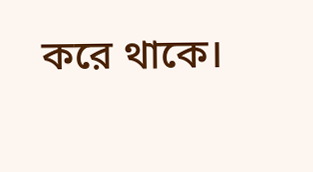করে থাকে।